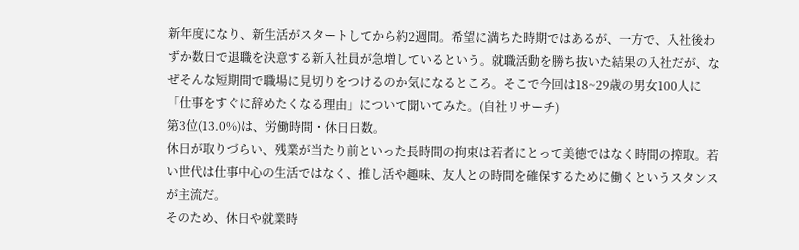新年度になり、新生活がスタートしてから約2週間。希望に満ちた時期ではあるが、一方で、入社後わずか数日で退職を決意する新入社員が急増しているという。就職活動を勝ち抜いた結果の入社だが、なぜそんな短期間で職場に見切りをつけるのか気になるところ。そこで今回は18~29歳の男女100人に「仕事をすぐに辞めたくなる理由」について聞いてみた。(自社リサーチ)
第3位(13.0%)は、労働時間・休日日数。
休日が取りづらい、残業が当たり前といった長時間の拘束は若者にとって美徳ではなく時間の搾取。若い世代は仕事中心の生活ではなく、推し活や趣味、友人との時間を確保するために働くというスタンスが主流だ。
そのため、休日や就業時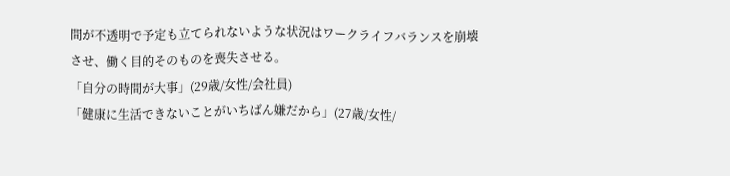間が不透明で予定も立てられないような状況はワークライフバランスを崩壊させ、働く目的そのものを喪失させる。
「自分の時間が大事」(29歳/女性/会社員)
「健康に生活できないことがいちばん嫌だから」(27歳/女性/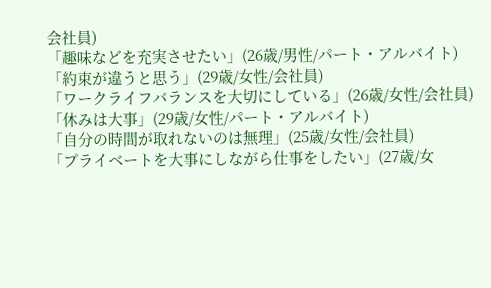会社員)
「趣味などを充実させたい」(26歳/男性/パート・アルバイト)
「約束が違うと思う」(29歳/女性/会社員)
「ワークライフバランスを大切にしている」(26歳/女性/会社員)
「休みは大事」(29歳/女性/パート・アルバイト)
「自分の時間が取れないのは無理」(25歳/女性/会社員)
「プライベートを大事にしながら仕事をしたい」(27歳/女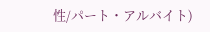性/パート・アルバイト)